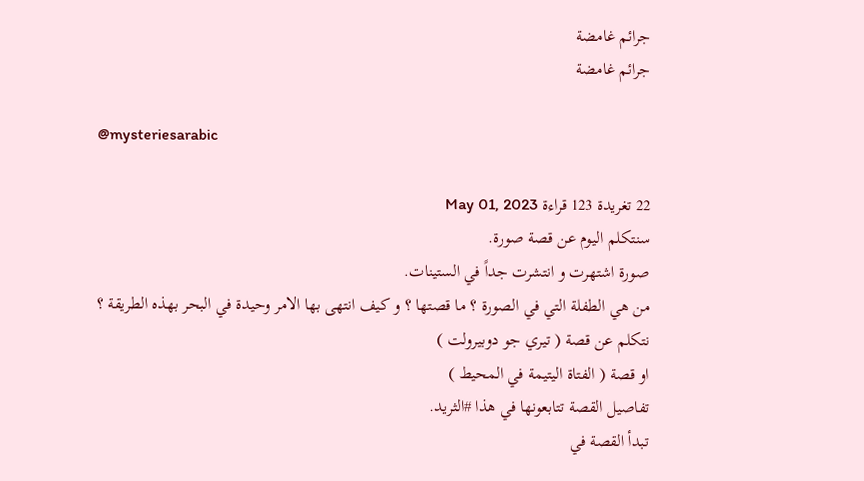جرائم غامضة
جرائم غامضة

@mysteriesarabic

22 تغريدة 123 قراءة May 01, 2023
سنتكلم اليوم عن قصة صورة.
صورة اشتهرت و انتشرت جداً في الستينات.
من هي الطفلة التي في الصورة ؟ ما قصتها ؟ و كيف انتهى بها الامر وحيدة في البحر بهذه الطريقة ؟
نتكلم عن قصة ( تيري جو دوبيرولت )
او قصة ( الفتاة اليتيمة في المحيط )
تفاصيل القصة تتابعونها في هذا #الثريد.
تبدأ القصة في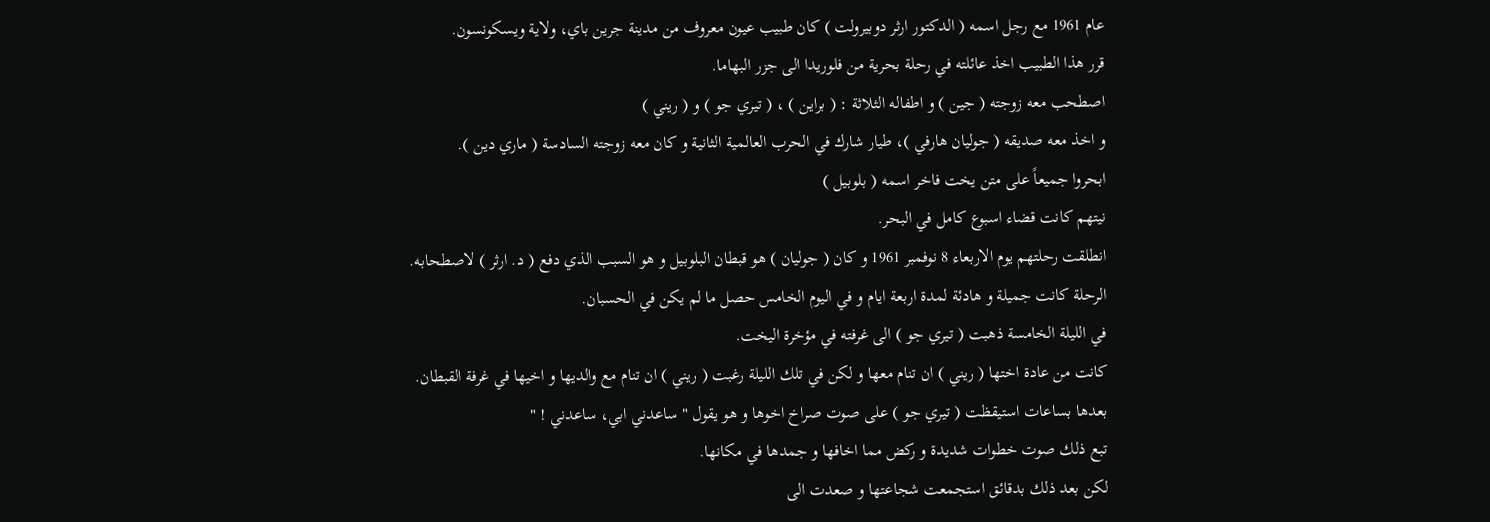عام 1961 مع رجل اسمه ( الدكتور ارثر دوبيرولت ) كان طبيب عيون معروف من مدينة جرين باي، ولاية ويسكونسون.
قرر هذا الطبيب اخذ عائلته في رحلة بحرية من فلوريدا الى جزر البهاما.
اصطحب معه زوجته ( جين ) و اطفاله الثلاثة : ( براين ) ، ( تيري جو ) و ( ريني )
و اخذ معه صديقه ( جوليان هارفي )، طيار شارك في الحرب العالمية الثانية و كان معه زوجته السادسة ( ماري دين ).
ابحروا جميعاً على متن يخت فاخر اسمه ( بلوبيل )
نيتهم كانت قضاء اسبوع كامل في البحر.
انطلقت رحلتهم يوم الاربعاء 8 نوفمبر 1961 و كان ( جوليان ) هو قبطان البلوبيل و هو السبب الذي دفع ( د. ارثر ) لاصطحابه.
الرحلة كانت جميلة و هادئة لمدة اربعة ايام و في اليوم الخامس حصل ما لم يكن في الحسبان.
في الليلة الخامسة ذهبت ( تيري جو ) الى غرفته في مؤخرة اليخت.
كانت من عادة اختها ( ريني ) ان تنام معها و لكن في تلك الليلة رغبت ( ريني ) ان تنام مع والديها و اخيها في غرفة القبطان.
بعدها بساعات استيقظت ( تيري جو ) على صوت صراخ اخوها و هو يقول " ساعدني ابي، ساعدني ! "
تبع ذلك صوت خطوات شديدة و ركض مما اخافها و جمدها في مكانها.
لكن بعد ذلك بدقائق استجمعت شجاعتها و صعدت الى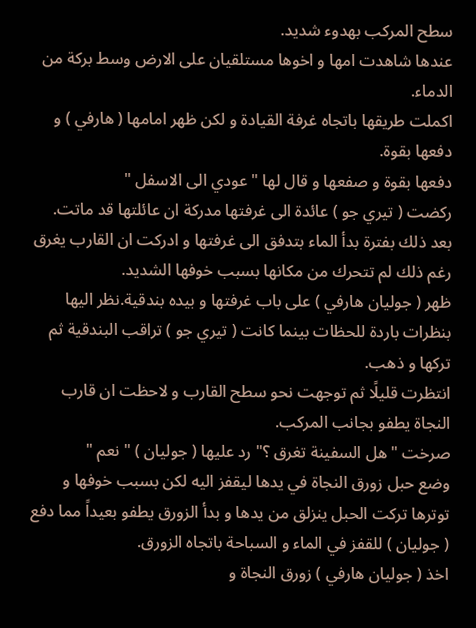سطح المركب بهدوء شديد.
عندها شاهدت امها و اخوها مستلقيان على الارض وسط بركة من الدماء.
اكملت طريقها باتجاه غرفة القيادة و لكن ظهر امامها ( هارفي ) و دفعها بقوة.
دفعها بقوة و صفعها و قال لها " عودي الى الاسفل "
ركضت ( تيري جو ) عائدة الى غرفتها مدركة ان عائلتها قد ماتت.
بعد ذلك بفترة بدأ الماء بتدفق الى غرفتها و ادركت ان القارب يغرق رغم ذلك لم تتحرك من مكانها بسبب خوفها الشديد.
ظهر ( جوليان هارفي ) على باب غرفتها و بيده بندقية.نظر اليها بنظرات باردة للحظات بينما كانت ( تيري جو ) تراقب البندقية ثم تركها و ذهب.
انتظرت قليلًا ثم توجهت نحو سطح القارب و لاحظت ان قارب النجاة يطفو بجانب المركب.
صرخت " هل السفينة تغرق ؟" رد عليها ( جوليان ) " نعم "
وضع حبل زورق النجاة في يدها ليقفز اليه لكن بسبب خوفها و توترها تركت الحبل ينزلق من يدها و بدأ الزورق يطفو بعيداً مما دفع ( جوليان ) للقفز في الماء و السباحة باتجاه الزورق.
اخذ ( جوليان هارفي ) زورق النجاة و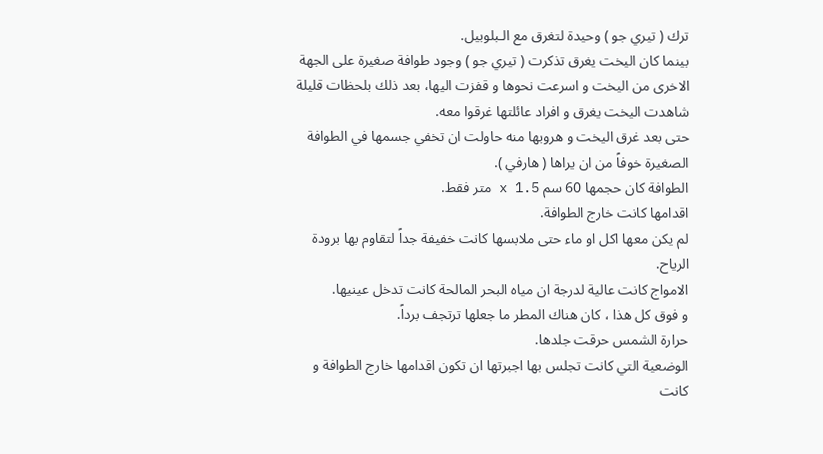ترك ( تيري جو ) وحيدة لتغرق مع الـبلوبيل.
بينما كان اليخت يغرق تذكرت ( تيري جو ) وجود طوافة صغيرة على الجهة الاخرى من اليخت و اسرعت نحوها و قفزت اليها، بعد ذلك بلحظات قليلة شاهدت اليخت يغرق و افراد عائلتها غرقوا معه.
حتى بعد غرق اليخت و هروبها منه حاولت ان تخفي جسمها في الطوافة الصغيرة خوفاً من ان يراها ( هارفي ).
الطوافة كان حجمها 60 سم x 1.5 متر فقط.
اقدامها كانت خارج الطوافة.
لم يكن معها اكل او ماء حتى ملابسها كانت خفيفة جداً لتقاوم بها برودة الرياح.
الامواج كانت عالية لدرجة ان مياه البحر المالحة كانت تدخل عينيها.
و فوق كل هذا ، كان هناك المطر ما جعلها ترتجف برداً.
حرارة الشمس حرقت جلدها.
الوضعية التي كانت تجلس بها اجبرتها ان تكون اقدامها خارج الطوافة و كانت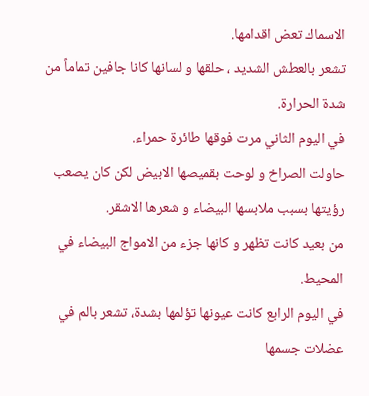الاسماك تعض اقدامها.
تشعر بالعطش الشديد ، حلقها و لسانها كانا جافين تماماً من شدة الحرارة.
في اليوم الثاني مرت فوقها طائرة حمراء.
حاولت الصراخ و لوحت بقميصها الابيض لكن كان يصعب رؤيتها بسبب ملابسها البيضاء و شعرها الاشقر.
من بعيد كانت تظهر و كانها جزء من الامواج البيضاء في المحيط.
في اليوم الرابع كانت عيونها تؤلمها بشدة، تشعر بالم في عضلات جسمها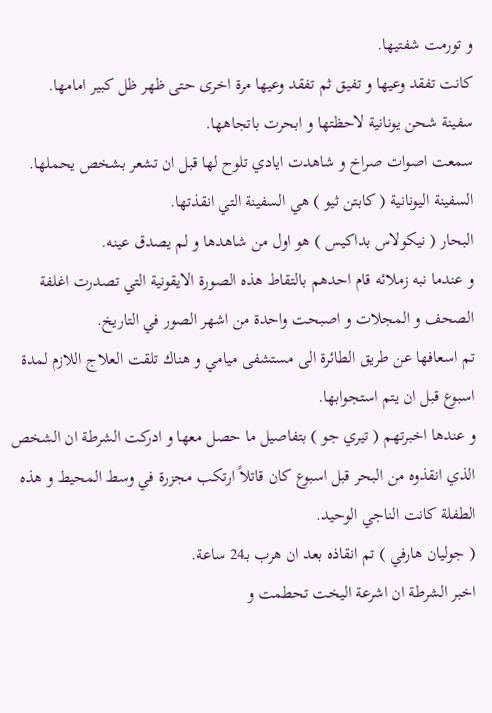و تورمت شفتيها.
كانت تفقد وعيها و تفيق ثم تفقد وعيها مرة اخرى حتى ظهر ظل كبير امامها.
سفينة شحن يونانية لاحظتها و ابحرت باتجاهها.
سمعت اصوات صراخ و شاهدت ايادي تلوح لها قبل ان تشعر بشخص يحملها.
السفينة اليونانية ( كابتن ثيو ) هي السفينة التي انقذتها.
البحار ( نيكولاس بداكيس ) هو اول من شاهدها و لم يصدق عينه.
و عندما نبه زملائه قام احدهم بالتقاط هذه الصورة الايقونية التي تصدرت اغلفة الصحف و المجلات و اصبحت واحدة من اشهر الصور في التاريخ.
تم اسعافها عن طريق الطائرة الى مستشفى ميامي و هناك تلقت العلاج اللازم لمدة اسبوع قبل ان يتم استجوابها.
و عندها اخبرتهم ( تيري جو ) بتفاصيل ما حصل معها و ادركت الشرطة ان الشخص الذي انقذوه من البحر قبل اسبوع كان قاتلاً ارتكب مجزرة في وسط المحيط و هذه الطفلة كانت الناجي الوحيد.
( جوليان هارفي ) تم انقاذه بعد ان هرب بـ24 ساعة.
اخبر الشرطة ان اشرعة اليخت تحطمت و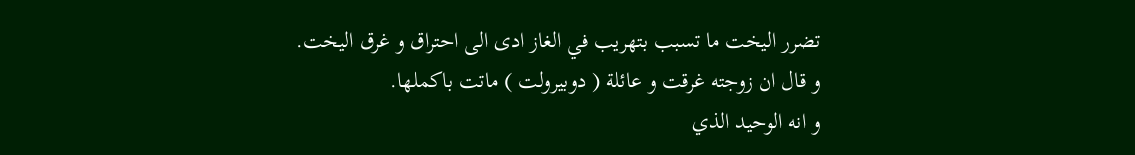تضرر اليخت ما تسبب بتهريب في الغاز ادى الى احتراق و غرق اليخت.
و قال ان زوجته غرقت و عائلة ( دوبيرولت ) ماتت باكملها.
و انه الوحيد الذي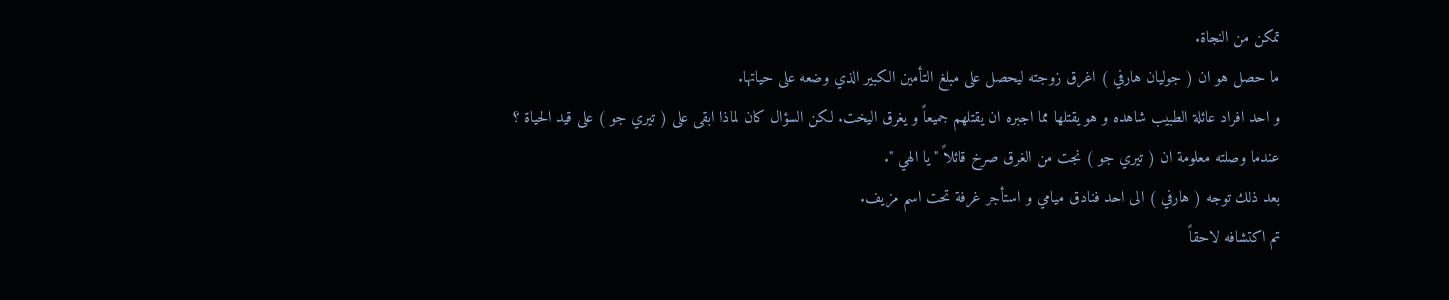تمكن من النجاة.
ما حصل هو ان ( جوليان هارفي ) اغرق زوجته ليحصل على مبلغ التأمين الكبير الذي وضعه على حياتها.
و احد افراد عائلة الطبيب شاهده و هو يقتلها مما اجبره ان يقتلهم جميعاً و يغرق اليخت. لكن السؤال كان لماذا ابقى على ( تيري جو ) على قيد الحياة ؟
عندما وصلته معلومة ان ( تيري جو ) نجت من الغرق صرخ قائلاً " يا الهي ".
بعد ذلك توجه ( هارفي ) الى احد فنادق ميامي و استأجر غرفة تحت اسم مزيف.
تم اكتشافه لاحقاً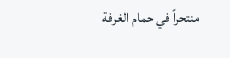منتحراً في حمام الغرفة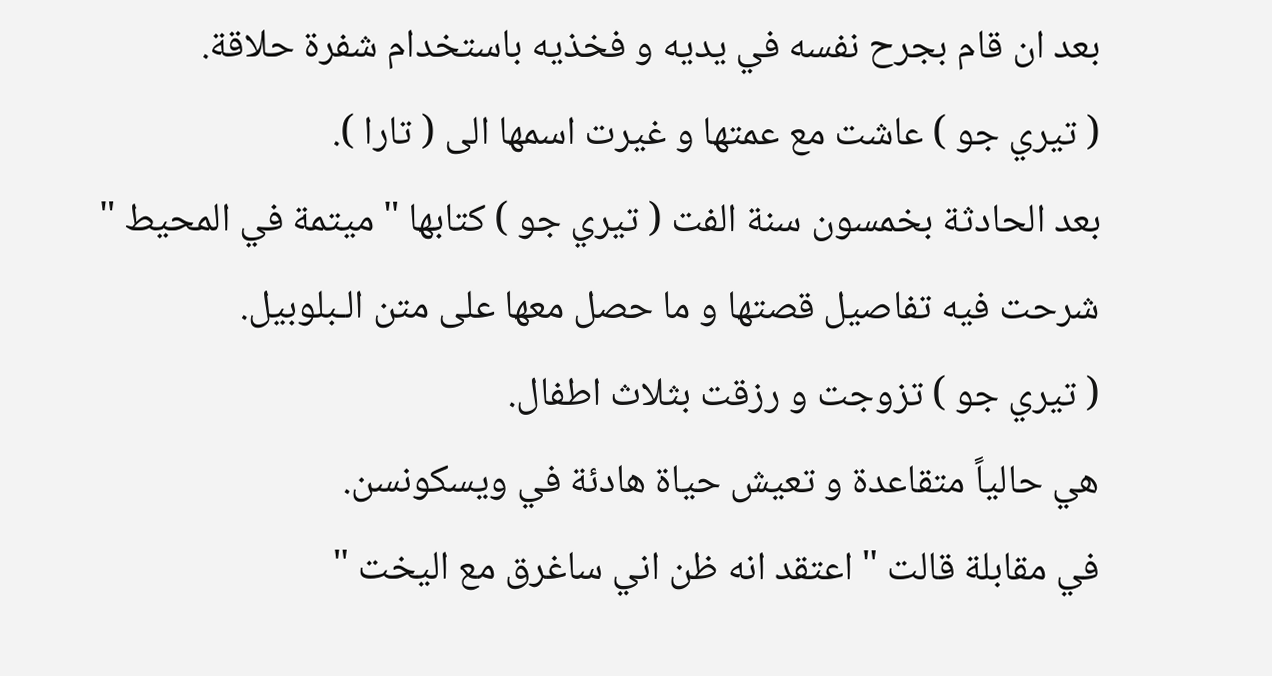بعد ان قام بجرح نفسه في يديه و فخذيه باستخدام شفرة حلاقة.
( تيري جو ) عاشت مع عمتها و غيرت اسمها الى ( تارا ).
بعد الحادثة بخمسون سنة الفت ( تيري جو ) كتابها " ميتمة في المحيط " شرحت فيه تفاصيل قصتها و ما حصل معها على متن الـبلوبيل.
( تيري جو ) تزوجت و رزقت بثلاث اطفال.
هي حالياً متقاعدة و تعيش حياة هادئة في ويسكونسن.
في مقابلة قالت " اعتقد انه ظن اني ساغرق مع اليخت "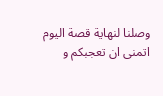وصلنا لنهاية قصة اليوم
اتمنى ان تعجبكم و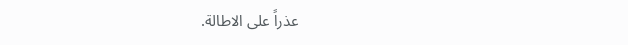عذراً على الاطالة.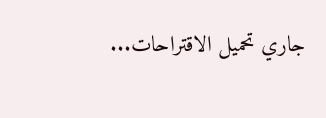جاري تحميل الاقتراحات...